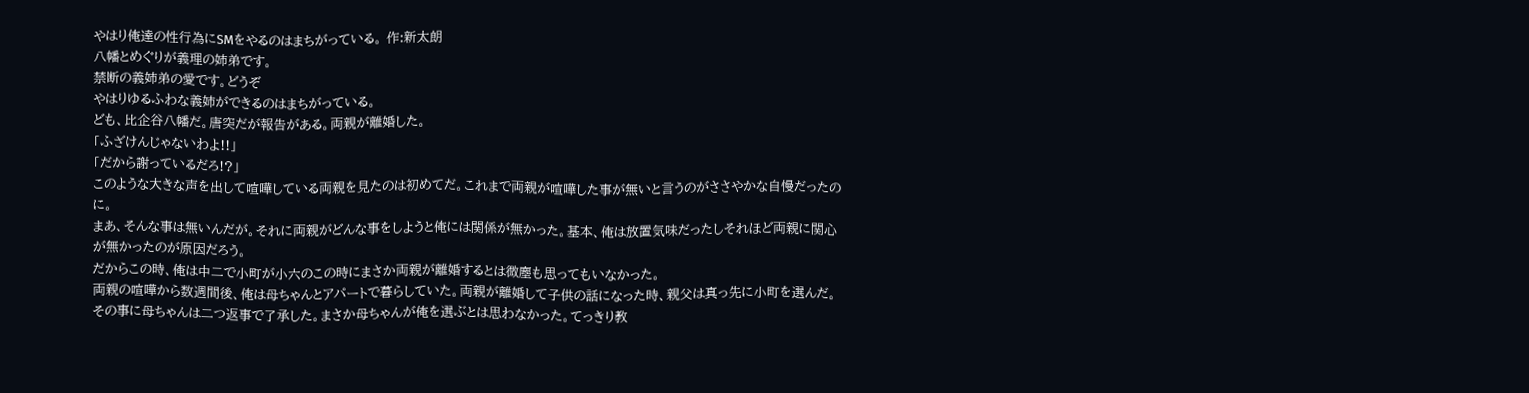やはり俺達の性行為にSMをやるのはまちがっている。 作:新太朗
八幡とめぐりが義理の姉弟です。
禁断の義姉弟の愛です。どうぞ
やはりゆるふわな義姉ができるのはまちがっている。
ども、比企谷八幡だ。唐突だが報告がある。両親が離婚した。
「ふざけんじゃないわよ!!」
「だから謝っているだろ!?」
このような大きな声を出して喧嘩している両親を見たのは初めてだ。これまで両親が喧嘩した事が無いと言うのがささやかな自慢だったのに。
まあ、そんな事は無いんだが。それに両親がどんな事をしようと俺には関係が無かった。基本、俺は放置気味だったしそれほど両親に関心が無かったのが原因だろう。
だからこの時、俺は中二で小町が小六のこの時にまさか両親が離婚するとは微塵も思ってもいなかった。
両親の喧嘩から数週間後、俺は母ちゃんとアパートで暮らしていた。両親が離婚して子供の話になった時、親父は真っ先に小町を選んだ。
その事に母ちゃんは二つ返事で了承した。まさか母ちゃんが俺を選ぶとは思わなかった。てっきり教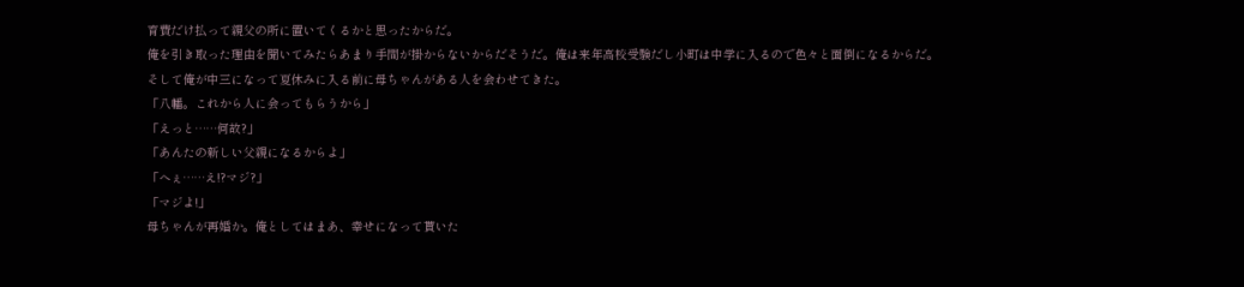育費だけ払って親父の所に置いてくるかと思ったからだ。
俺を引き取った理由を聞いてみたらあまり手間が掛からないからだそうだ。俺は来年高校受験だし小町は中学に入るので色々と面倒になるからだ。
そして俺が中三になって夏休みに入る前に母ちゃんがある人を会わせてきた。
「八幡。これから人に会ってもらうから」
「えっと……何故?」
「あんたの新しい父親になるからよ」
「へぇ……え!?マジ?」
「マジよ!」
母ちゃんが再婚か。俺としてはまあ、幸せになって貰いた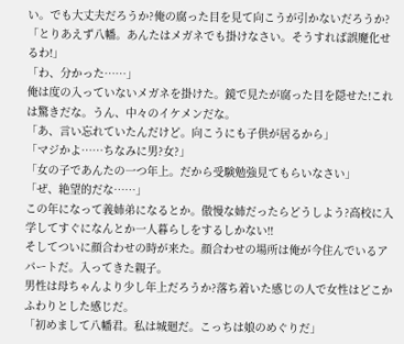い。でも大丈夫だろうか?俺の腐った目を見て向こうが引かないだろうか?
「とりあえず八幡。あんたはメガネでも掛けなさい。そうすれば誤魔化せるわ!」
「わ、分かった……」
俺は度の入っていないメガネを掛けた。鏡で見たが腐った目を隠せた!これは驚きだな。うん、中々のイケメンだな。
「あ、言い忘れていたんだけど。向こうにも子供が居るから」
「マジかよ……ちなみに男?女?」
「女の子であんたの一つ年上。だから受験勉強見てもらいなさい」
「ぜ、絶望的だな……」
この年になって義姉弟になるとか。傲慢な姉だったらどうしよう?高校に入学してすぐになんとか一人暮らしをするしかない!!
そしてついに顔合わせの時が来た。顔合わせの場所は俺が今住んでいるアパートだ。入ってきた親子。
男性は母ちゃんより少し年上だろうか?落ち着いた感じの人で女性はどこかふわりとした感じだ。
「初めまして八幡君。私は城廻だ。こっちは娘のめぐりだ」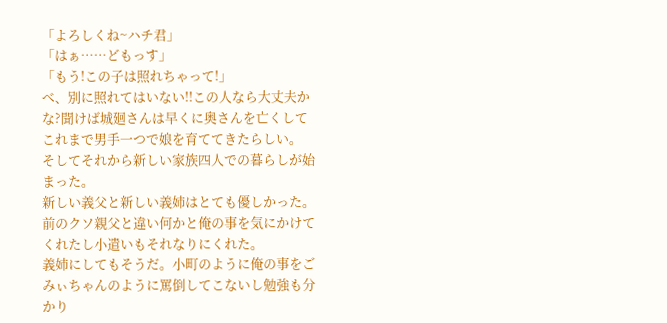「よろしくね~ハチ君」
「はぁ……どもっす」
「もう!この子は照れちゃって!」
べ、別に照れてはいない!!この人なら大丈夫かな?聞けば城廻さんは早くに奥さんを亡くしてこれまで男手一つで娘を育ててきたらしい。
そしてそれから新しい家族四人での暮らしが始まった。
新しい義父と新しい義姉はとても優しかった。前のクソ親父と違い何かと俺の事を気にかけてくれたし小遣いもそれなりにくれた。
義姉にしてもそうだ。小町のように俺の事をごみぃちゃんのように罵倒してこないし勉強も分かり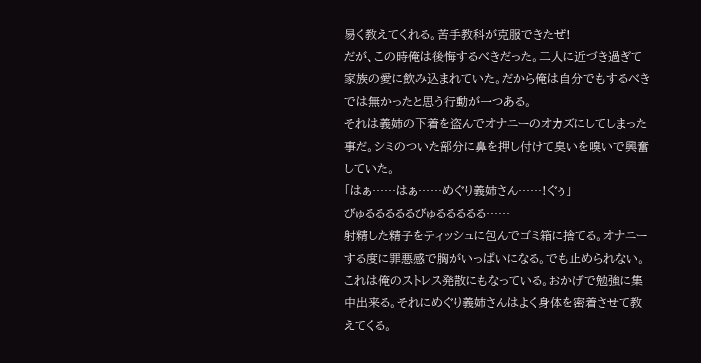易く教えてくれる。苦手教科が克服できたぜ!
だが、この時俺は後悔するべきだった。二人に近づき過ぎて家族の愛に飲み込まれていた。だから俺は自分でもするべきでは無かったと思う行動が一つある。
それは義姉の下着を盗んでオナニーのオカズにしてしまった事だ。シミのついた部分に鼻を押し付けて臭いを嗅いで興奮していた。
「はぁ……はぁ……めぐり義姉さん……!ぐぅ」
びゅるるるるるびゅるるるるる……
射精した精子をティッシュに包んでゴミ箱に捨てる。オナニーする度に罪悪感で胸がいっぱいになる。でも止められない。
これは俺のストレス発散にもなっている。おかげで勉強に集中出来る。それにめぐり義姉さんはよく身体を密着させて教えてくる。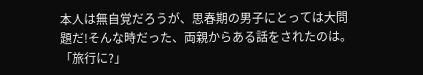本人は無自覚だろうが、思春期の男子にとっては大問題だ!そんな時だった、両親からある話をされたのは。
「旅行に?」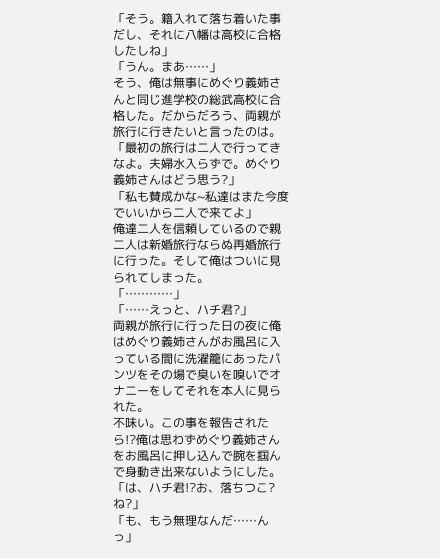「そう。籍入れて落ち着いた事だし、それに八幡は高校に合格したしね」
「うん。まあ……」
そう、俺は無事にめぐり義姉さんと同じ進学校の総武高校に合格した。だからだろう、両親が旅行に行きたいと言ったのは。
「最初の旅行は二人で行ってきなよ。夫婦水入らずで。めぐり義姉さんはどう思う?」
「私も賛成かな~私達はまた今度でいいから二人で来てよ」
俺達二人を信頼しているので親二人は新婚旅行ならぬ再婚旅行に行った。そして俺はついに見られてしまった。
「…………」
「……えっと、ハチ君?」
両親が旅行に行った日の夜に俺はめぐり義姉さんがお風呂に入っている間に洗濯籠にあったパンツをその場で臭いを嗅いでオナニーをしてそれを本人に見られた。
不味い。この事を報告されたら!?俺は思わずめぐり義姉さんをお風呂に押し込んで腕を掴んで身動き出来ないようにした。
「は、ハチ君!?お、落ちつこ?ね?」
「も、もう無理なんだ……んっ」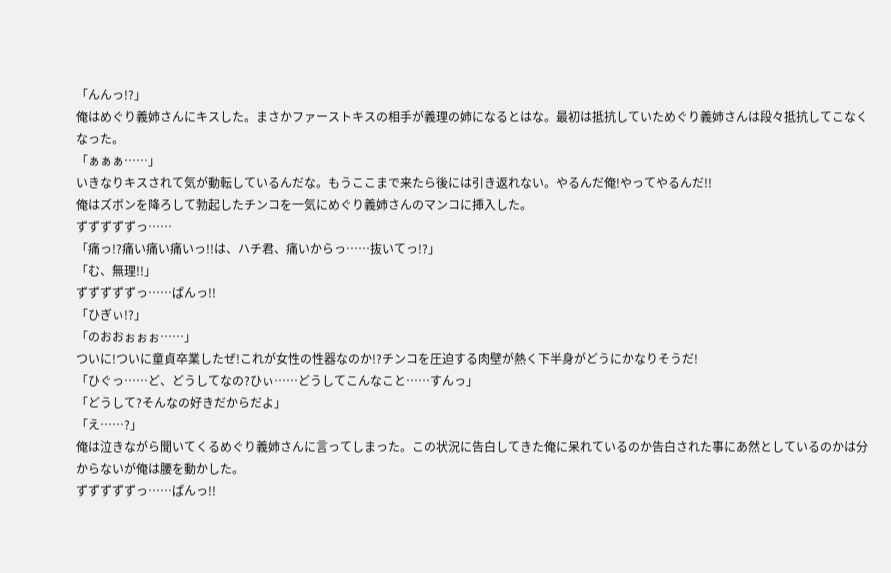「んんっ!?」
俺はめぐり義姉さんにキスした。まさかファーストキスの相手が義理の姉になるとはな。最初は抵抗していためぐり義姉さんは段々抵抗してこなくなった。
「ぁぁぁ……」
いきなりキスされて気が動転しているんだな。もうここまで来たら後には引き返れない。やるんだ俺!やってやるんだ!!
俺はズボンを降ろして勃起したチンコを一気にめぐり義姉さんのマンコに挿入した。
ずずずずずっ……
「痛っ!?痛い痛い痛いっ!!は、ハチ君、痛いからっ……抜いてっ!?」
「む、無理!!」
ずずずずずっ……ぱんっ!!
「ひぎぃ!?」
「のおおぉぉぉ……」
ついに!ついに童貞卒業したぜ!これが女性の性器なのか!?チンコを圧迫する肉壁が熱く下半身がどうにかなりそうだ!
「ひぐっ……ど、どうしてなの?ひぃ……どうしてこんなこと……すんっ」
「どうして?そんなの好きだからだよ」
「え……?」
俺は泣きながら聞いてくるめぐり義姉さんに言ってしまった。この状況に告白してきた俺に呆れているのか告白された事にあ然としているのかは分からないが俺は腰を動かした。
ずずずずずっ……ぱんっ!!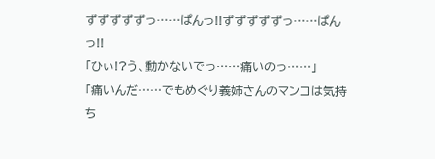ずずずずずっ……ぱんっ!!ずずずずずっ……ぱんっ!!
「ひぃ!?う、動かないでっ……痛いのっ……」
「痛いんだ……でもめぐり義姉さんのマンコは気持ち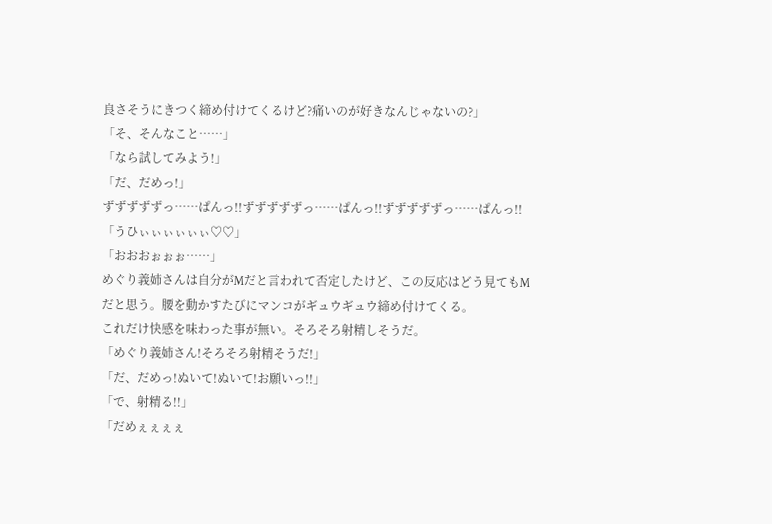良さそうにきつく締め付けてくるけど?痛いのが好きなんじゃないの?」
「そ、そんなこと……」
「なら試してみよう!」
「だ、だめっ!」
ずずずずずっ……ぱんっ!!ずずずずずっ……ぱんっ!!ずずずずずっ……ぱんっ!!
「うひぃぃぃぃぃぃ♡♡」
「おおおぉぉぉ……」
めぐり義姉さんは自分がMだと言われて否定したけど、この反応はどう見てもMだと思う。腰を動かすたびにマンコがギュウギュウ締め付けてくる。
これだけ快感を味わった事が無い。そろそろ射精しそうだ。
「めぐり義姉さん!そろそろ射精そうだ!」
「だ、だめっ!ぬいて!ぬいて!お願いっ!!」
「で、射精る!!」
「だめぇぇぇぇ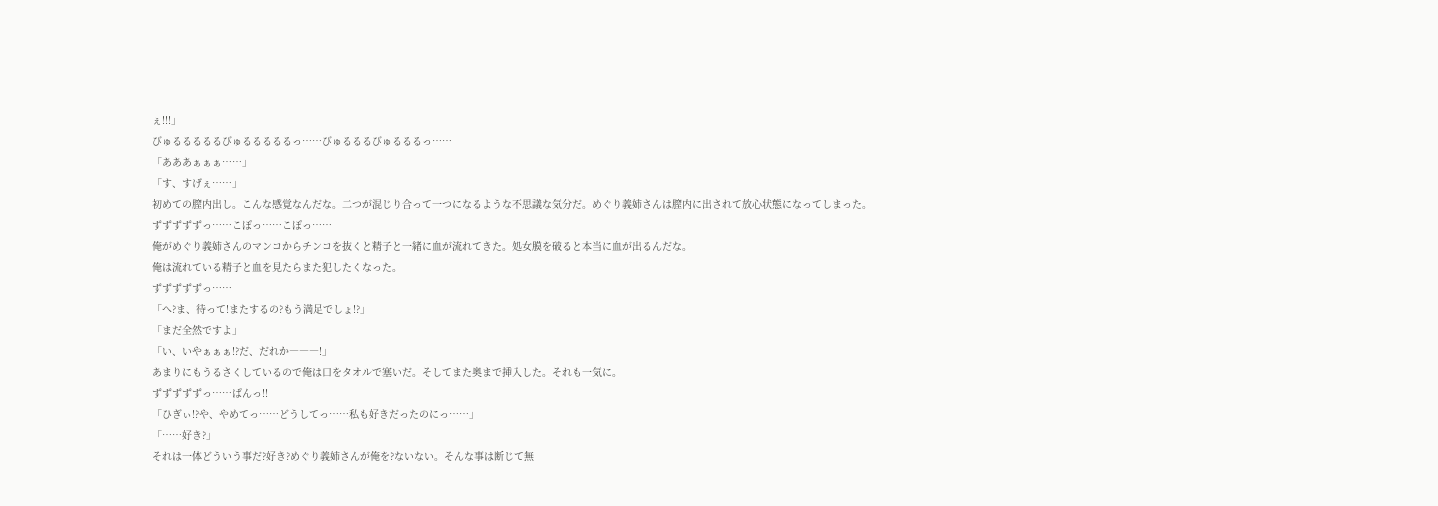ぇ!!!」
びゅるるるるるびゅるるるるるっ……びゅるるるびゅるるるっ……
「あああぁぁぁ……」
「す、すげぇ……」
初めての膣内出し。こんな感覚なんだな。二つが混じり合って一つになるような不思議な気分だ。めぐり義姉さんは膣内に出されて放心状態になってしまった。
ずずずずずっ……こぽっ……こぽっ……
俺がめぐり義姉さんのマンコからチンコを抜くと精子と一緒に血が流れてきた。処女膜を破ると本当に血が出るんだな。
俺は流れている精子と血を見たらまた犯したくなった。
ずずずずずっ……
「へ?ま、待って!またするの?もう満足でしょ!?」
「まだ全然ですよ」
「い、いやぁぁぁ!?だ、だれか―――!」
あまりにもうるさくしているので俺は口をタオルで塞いだ。そしてまた奥まで挿入した。それも一気に。
ずずずずずっ……ぱんっ!!
「ひぎぃ!?や、やめてっ……どうしてっ……私も好きだったのにっ……」
「……好き?」
それは一体どういう事だ?好き?めぐり義姉さんが俺を?ないない。そんな事は断じて無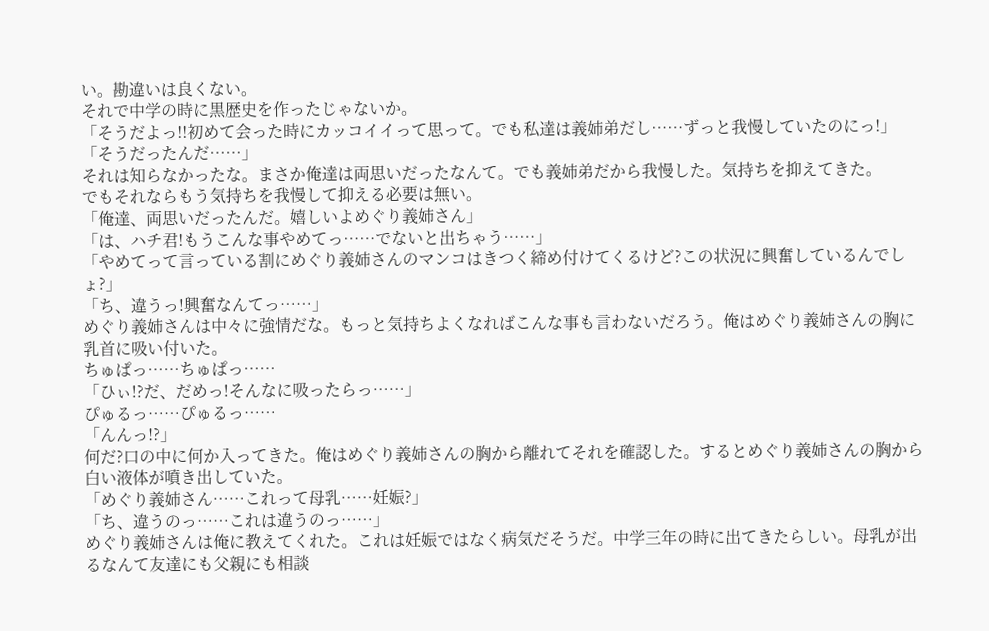い。勘違いは良くない。
それで中学の時に黒歴史を作ったじゃないか。
「そうだよっ!!初めて会った時にカッコイイって思って。でも私達は義姉弟だし……ずっと我慢していたのにっ!」
「そうだったんだ……」
それは知らなかったな。まさか俺達は両思いだったなんて。でも義姉弟だから我慢した。気持ちを抑えてきた。
でもそれならもう気持ちを我慢して抑える必要は無い。
「俺達、両思いだったんだ。嬉しいよめぐり義姉さん」
「は、ハチ君!もうこんな事やめてっ……でないと出ちゃう……」
「やめてって言っている割にめぐり義姉さんのマンコはきつく締め付けてくるけど?この状況に興奮しているんでしょ?」
「ち、違うっ!興奮なんてっ……」
めぐり義姉さんは中々に強情だな。もっと気持ちよくなればこんな事も言わないだろう。俺はめぐり義姉さんの胸に乳首に吸い付いた。
ちゅぱっ……ちゅぱっ……
「ひぃ!?だ、だめっ!そんなに吸ったらっ……」
ぴゅるっ……ぴゅるっ……
「んんっ!?」
何だ?口の中に何か入ってきた。俺はめぐり義姉さんの胸から離れてそれを確認した。するとめぐり義姉さんの胸から白い液体が噴き出していた。
「めぐり義姉さん……これって母乳……妊娠?」
「ち、違うのっ……これは違うのっ……」
めぐり義姉さんは俺に教えてくれた。これは妊娠ではなく病気だそうだ。中学三年の時に出てきたらしい。母乳が出るなんて友達にも父親にも相談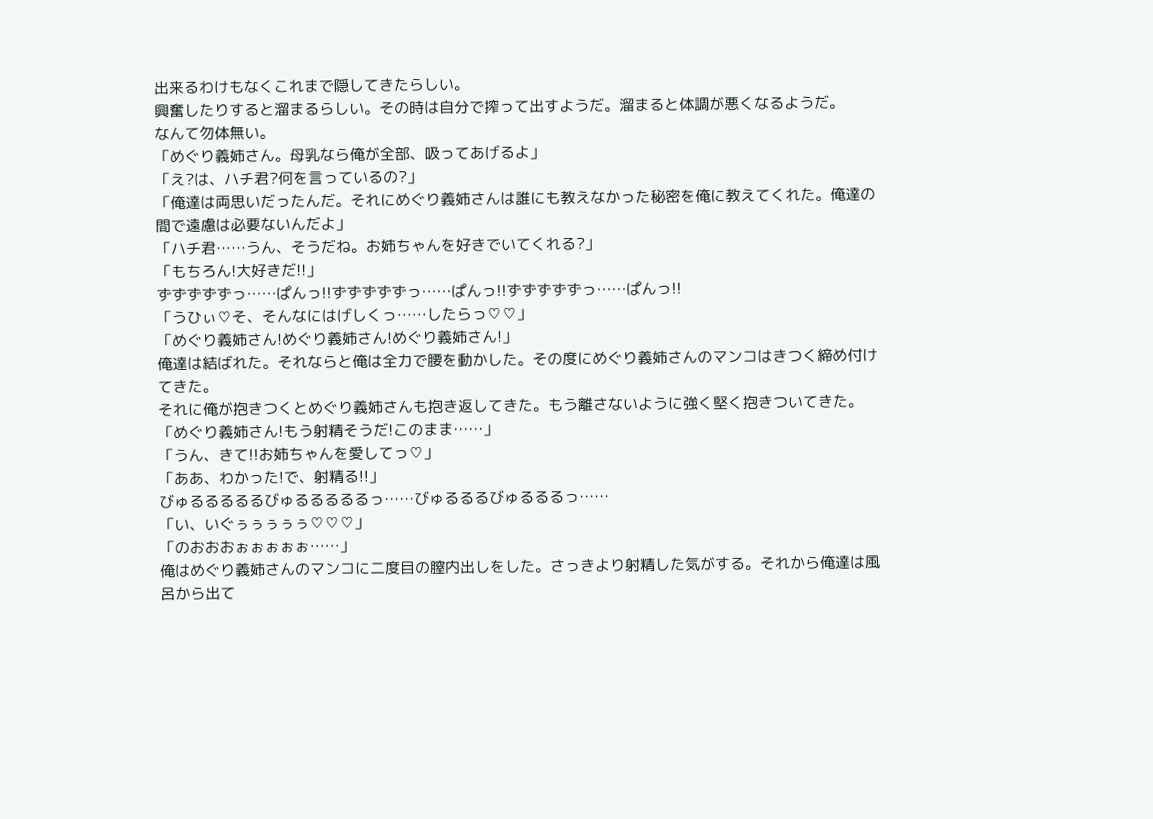出来るわけもなくこれまで隠してきたらしい。
興奮したりすると溜まるらしい。その時は自分で搾って出すようだ。溜まると体調が悪くなるようだ。
なんて勿体無い。
「めぐり義姉さん。母乳なら俺が全部、吸ってあげるよ」
「え?は、ハチ君?何を言っているの?」
「俺達は両思いだったんだ。それにめぐり義姉さんは誰にも教えなかった秘密を俺に教えてくれた。俺達の間で遠慮は必要ないんだよ」
「ハチ君……うん、そうだね。お姉ちゃんを好きでいてくれる?」
「もちろん!大好きだ!!」
ずずずずずっ……ぱんっ!!ずずずずずっ……ぱんっ!!ずずずずずっ……ぱんっ!!
「うひぃ♡そ、そんなにはげしくっ……したらっ♡♡」
「めぐり義姉さん!めぐり義姉さん!めぐり義姉さん!」
俺達は結ばれた。それならと俺は全力で腰を動かした。その度にめぐり義姉さんのマンコはきつく締め付けてきた。
それに俺が抱きつくとめぐり義姉さんも抱き返してきた。もう離さないように強く堅く抱きついてきた。
「めぐり義姉さん!もう射精そうだ!このまま……」
「うん、きて!!お姉ちゃんを愛してっ♡」
「ああ、わかった!で、射精る!!」
びゅるるるるるびゅるるるるるっ……びゅるるるびゅるるるっ……
「い、いぐぅぅぅぅぅ♡♡♡」
「のおおおぉぉぉぉぉ……」
俺はめぐり義姉さんのマンコに二度目の膣内出しをした。さっきより射精した気がする。それから俺達は風呂から出て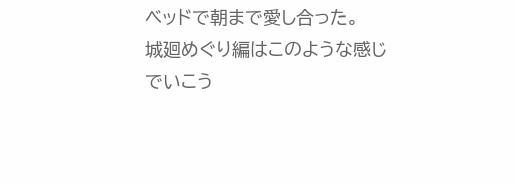ベッドで朝まで愛し合った。
城廻めぐり編はこのような感じでいこう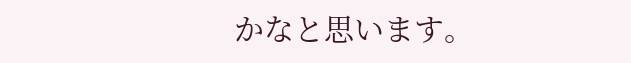かなと思います。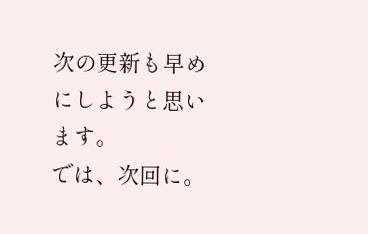次の更新も早めにしようと思います。
では、次回に。